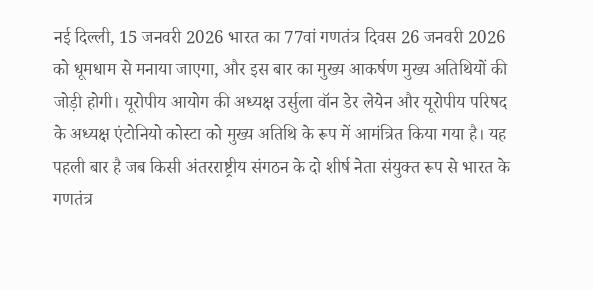नई दिल्ली, 15 जनवरी 2026 भारत का 77वां गणतंत्र दिवस 26 जनवरी 2026 को धूमधाम से मनाया जाएगा, और इस बार का मुख्य आकर्षण मुख्य अतिथियों की जोड़ी होगी। यूरोपीय आयोग की अध्यक्ष उर्सुला वॉन डेर लेयेन और यूरोपीय परिषद के अध्यक्ष एंटोनियो कोस्टा को मुख्य अतिथि के रूप में आमंत्रित किया गया है। यह पहली बार है जब किसी अंतरराष्ट्रीय संगठन के दो शीर्ष नेता संयुक्त रूप से भारत के गणतंत्र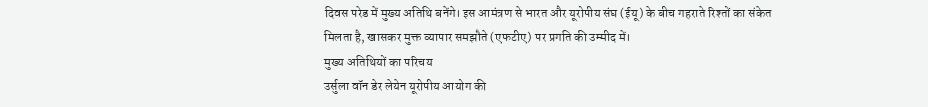दिवस परेड में मुख्य अतिथि बनेंगे। इस आमंत्रण से भारत और यूरोपीय संघ (ईयू) के बीच गहराते रिश्तों का संकेत मिलता है, खासकर मुक्त व्यापार समझौते (एफटीए) पर प्रगति की उम्मीद में।
मुख्य अतिथियों का परिचय
उर्सुला वॉन डेर लेयेन यूरोपीय आयोग की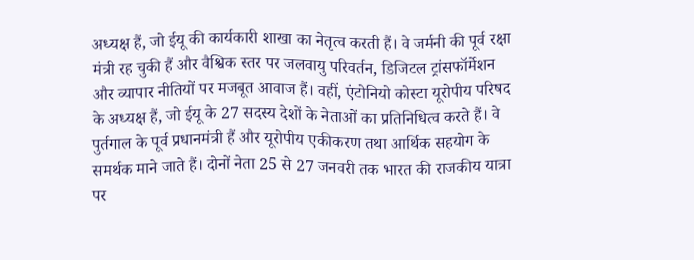अध्यक्ष हैं, जो ईयू की कार्यकारी शाखा का नेतृत्व करती हैं। वे जर्मनी की पूर्व रक्षा मंत्री रह चुकी हैं और वैश्विक स्तर पर जलवायु परिवर्तन, डिजिटल ट्रांसफॉर्मेशन और व्यापार नीतियों पर मजबूत आवाज हैं। वहीं, एंटोनियो कोस्टा यूरोपीय परिषद के अध्यक्ष हैं, जो ईयू के 27 सदस्य देशों के नेताओं का प्रतिनिधित्व करते हैं। वे पुर्तगाल के पूर्व प्रधानमंत्री हैं और यूरोपीय एकीकरण तथा आर्थिक सहयोग के समर्थक माने जाते हैं। दोनों नेता 25 से 27 जनवरी तक भारत की राजकीय यात्रा पर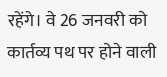रहेंगे। वे 26 जनवरी को कार्तव्य पथ पर होने वाली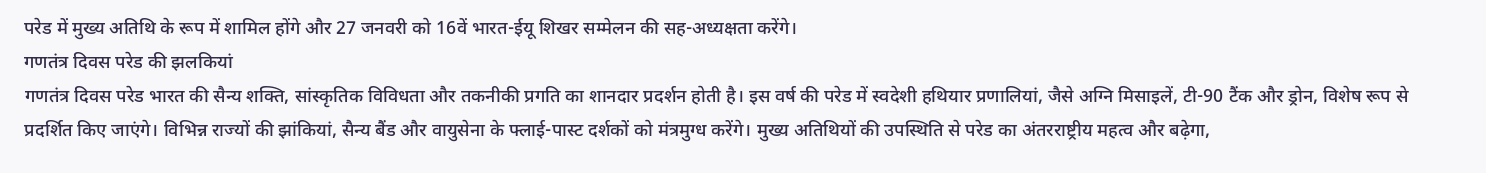परेड में मुख्य अतिथि के रूप में शामिल होंगे और 27 जनवरी को 16वें भारत-ईयू शिखर सम्मेलन की सह-अध्यक्षता करेंगे।
गणतंत्र दिवस परेड की झलकियां
गणतंत्र दिवस परेड भारत की सैन्य शक्ति, सांस्कृतिक विविधता और तकनीकी प्रगति का शानदार प्रदर्शन होती है। इस वर्ष की परेड में स्वदेशी हथियार प्रणालियां, जैसे अग्नि मिसाइलें, टी-90 टैंक और ड्रोन, विशेष रूप से प्रदर्शित किए जाएंगे। विभिन्न राज्यों की झांकियां, सैन्य बैंड और वायुसेना के फ्लाई-पास्ट दर्शकों को मंत्रमुग्ध करेंगे। मुख्य अतिथियों की उपस्थिति से परेड का अंतरराष्ट्रीय महत्व और बढ़ेगा,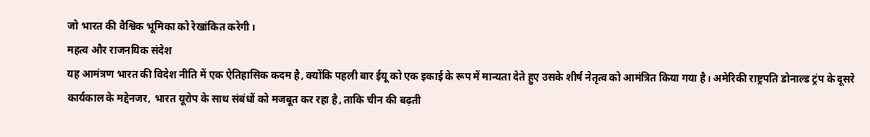जो भारत की वैश्विक भूमिका को रेखांकित करेगी।
महत्व और राजनयिक संदेश
यह आमंत्रण भारत की विदेश नीति में एक ऐतिहासिक कदम है, क्योंकि पहली बार ईयू को एक इकाई के रूप में मान्यता देते हुए उसके शीर्ष नेतृत्व को आमंत्रित किया गया है। अमेरिकी राष्ट्रपति डोनाल्ड ट्रंप के दूसरे कार्यकाल के मद्देनजर, भारत यूरोप के साथ संबंधों को मजबूत कर रहा है, ताकि चीन की बढ़ती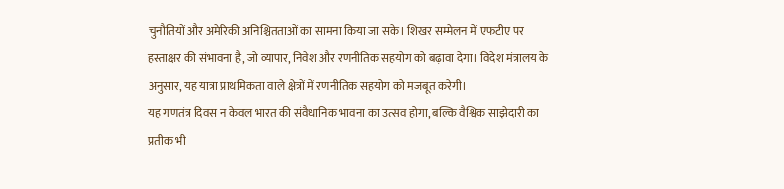चुनौतियों और अमेरिकी अनिश्चितताओं का सामना किया जा सके। शिखर सम्मेलन में एफटीए पर हस्ताक्षर की संभावना है, जो व्यापार, निवेश और रणनीतिक सहयोग को बढ़ावा देगा। विदेश मंत्रालय के अनुसार, यह यात्रा प्राथमिकता वाले क्षेत्रों में रणनीतिक सहयोग को मजबूत करेगी।
यह गणतंत्र दिवस न केवल भारत की संवैधानिक भावना का उत्सव होगा, बल्कि वैश्विक साझेदारी का प्रतीक भी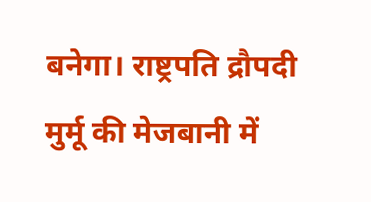बनेगा। राष्ट्रपति द्रौपदी मुर्मू की मेजबानी में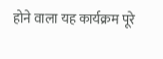होने वाला यह कार्यक्रम पूरे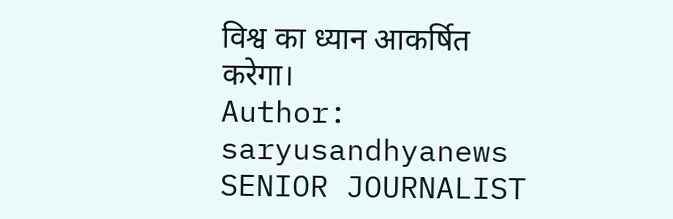विश्व का ध्यान आकर्षित करेगा।
Author: saryusandhyanews
SENIOR JOURNALIST